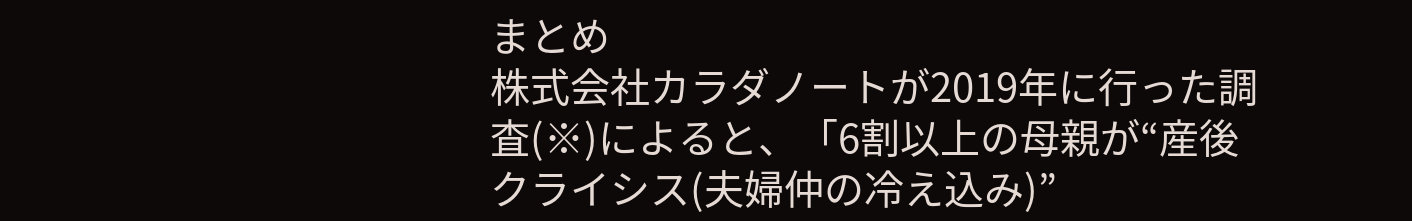まとめ
株式会社カラダノートが2019年に行った調査(※)によると、「6割以上の母親が“産後クライシス(夫婦仲の冷え込み)”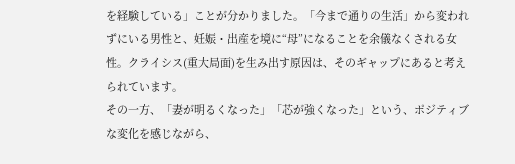を経験している」ことが分かりました。「今まで通りの生活」から変われずにいる男性と、妊娠・出産を境に“母”になることを余儀なくされる女性。クライシス(重大局面)を生み出す原因は、そのギャップにあると考えられています。
その一方、「妻が明るくなった」「芯が強くなった」という、ポジティブな変化を感じながら、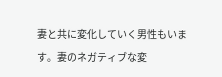妻と共に変化していく男性もいます。妻のネガティブな変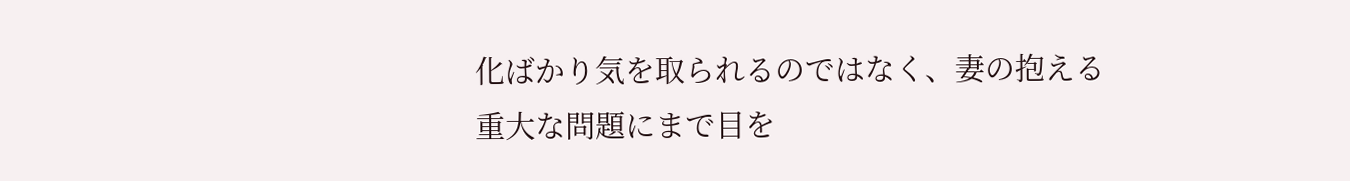化ばかり気を取られるのではなく、妻の抱える重大な問題にまで目を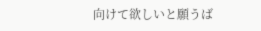向けて欲しいと願うば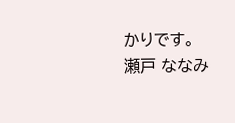かりです。
瀬戸 ななみ